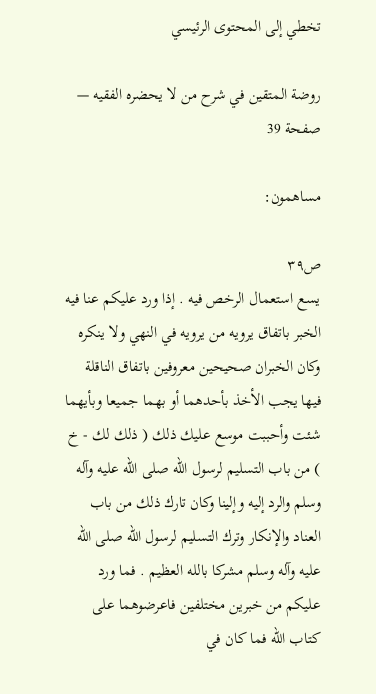تخطي إلى المحتوى الرئيسي

روضة المتقين في شرح من لا يحضره الفقيه — صفحة 39

مساهمون:

ص٣٩
يسع استعمال الرخص فيه . إذا ورد عليكم عنا فيه الخبر باتفاق يرويه من يرويه في النهي ولا ينكره وكان الخبران صحيحين معروفين باتفاق الناقلة فيها يجب الأخذ بأحدهما أو بهما جميعا وبأيهما شئت وأحببت موسع عليك ذلك ( ذلك لك - خ ) من باب التسليم لرسول الله صلى الله عليه وآله وسلم والرد إليه وإلينا وكان تارك ذلك من باب العناد والإنكار وترك التسليم لرسول الله صلى الله عليه وآله وسلم مشركا بالله العظيم . فما ورد عليكم من خبرين مختلفين فاعرضوهما على كتاب الله فما كان في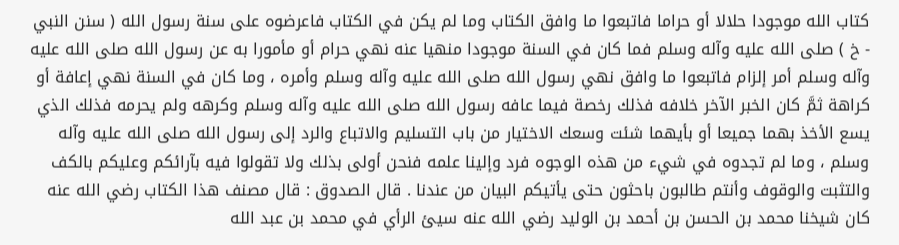كتاب الله موجودا حلالا أو حراما فاتبعوا ما وافق الكتاب وما لم يكن في الكتاب فاعرضوه على سنة رسول الله ( سنن النبي - خ ) صلى الله عليه وآله وسلم فما كان في السنة موجودا منهيا عنه نهي حرام أو مأمورا به عن رسول الله صلى الله عليه وآله وسلم أمر إلزام فاتبعوا ما وافق نهي رسول الله صلى الله عليه وآله وسلم وأمره ، وما كان في السنة نهي إعافة أو كراهة ثمَّ كان الخبر الآخر خلافه فذلك رخصة فيما عافه رسول الله صلى الله عليه وآله وسلم وكرهه ولم يحرمه فذلك الذي يسع الأخذ بهما جميعا أو بأيهما شئت وسعك الاختيار من باب التسليم والاتباع والرد إلى رسول الله صلى الله عليه وآله وسلم ، وما لم تجدوه في شيء من هذه الوجوه فرد وإلينا علمه فنحن أولى بذلك ولا تقولوا فيه بآرائكم وعليكم بالكف والتثبت والوقوف وأنتم طالبون باحثون حتى يأتيكم البيان من عندنا . قال الصدوق : قال مصنف هذا الكتاب رضي الله عنه كان شيخنا محمد بن الحسن بن أحمد بن الوليد رضي الله عنه سيئ الرأي في محمد بن عبد الله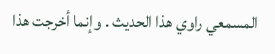المسمعي راوي هذا الحديث . وإنما أخرجت هذا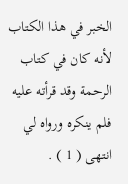الخبر في هذا الكتاب لأنه كان في كتاب الرحمة وقد قرأته عليه فلم ينكره ورواه لي انتهى ( 1 ) .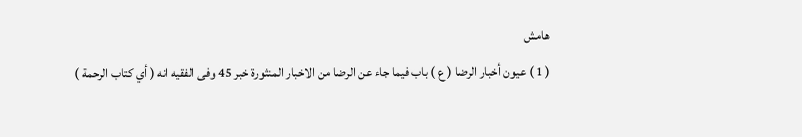هامش
( 1 ) عيون أخبار الرضا ( ع ) باب فيما جاء عن الرضا من الاخبار المنثورة خبر 45 وفى الفقيه انه ( أي كتاب الرحمة )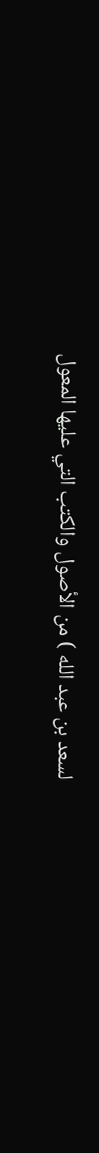لسعد بن عبد الله ) من الأصول والكتب التي عليها المعول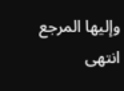وإليها المرجع انتهى